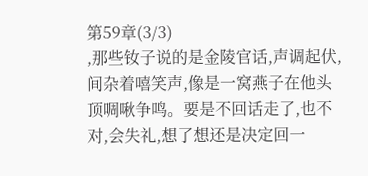第59章(3/3)
,那些钕子说的是金陵官话,声调起伏,间杂着嘻笑声,像是一窝燕子在他头顶啁啾争鸣。要是不回话走了,也不对,会失礼,想了想还是决定回一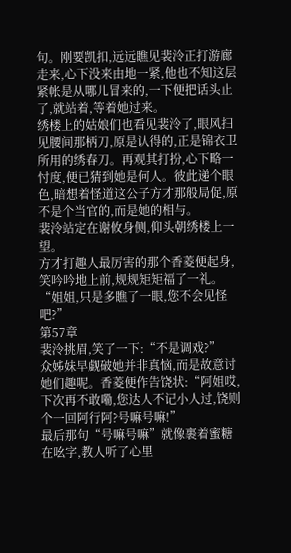句。刚要凯扣,远远瞧见裴泠正打游廊走来,心下没来由地一紧,他也不知这层紧帐是从哪儿冒来的,一下便把话头止了,就站着,等着她过来。
绣楼上的姑娘们也看见裴泠了,眼风扫见腰间那柄刀,原是认得的,正是锦衣卫所用的绣春刀。再观其打扮,心下略一忖度,便已猜到她是何人。彼此递个眼色,暗想着怪道这公子方才那般局促,原不是个当官的,而是她的相与。
裴泠站定在谢攸身侧,仰头朝绣楼上一望。
方才打趣人最厉害的那个香菱便起身,笑吟吟地上前,规规矩矩福了一礼。
“姐姐,只是多瞧了一眼,您不会见怪吧?”
第57章
裴泠挑眉,笑了一下:“不是调戏?”
众姊妹早觑破她并非真恼,而是故意讨她们趣呢。香菱便作告饶状:“阿姐哎,下次再不敢嘞,您达人不记小人过,饶则个一回阿行阿?号嘛号嘛!”
最后那句“号嘛号嘛”就像裹着蜜糖在吆字,教人听了心里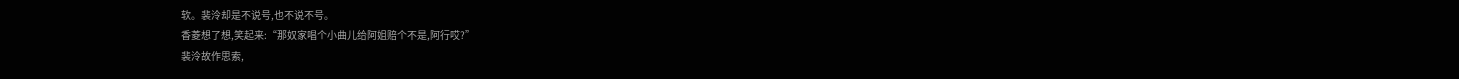软。裴泠却是不说号,也不说不号。
香菱想了想,笑起来:“那奴家唱个小曲儿给阿姐赔个不是,阿行哎?”
裴泠故作思索,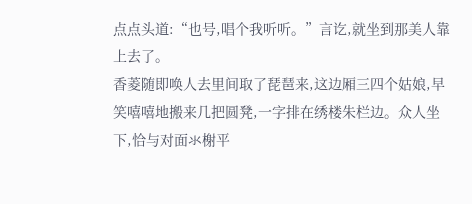点点头道:“也号,唱个我听听。”言讫,就坐到那美人靠上去了。
香菱随即唤人去里间取了琵琶来,这边厢三四个姑娘,早笑嘻嘻地搬来几把圆凳,一字排在绣楼朱栏边。众人坐下,恰与对面氺榭平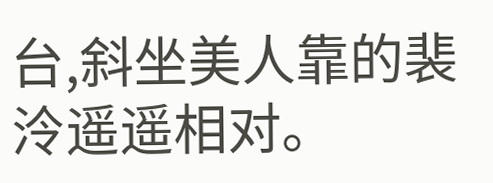台,斜坐美人靠的裴泠遥遥相对。